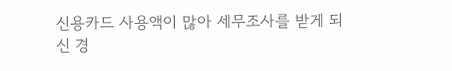신용카드 사용액이 많아 세무조사를 받게 되신 경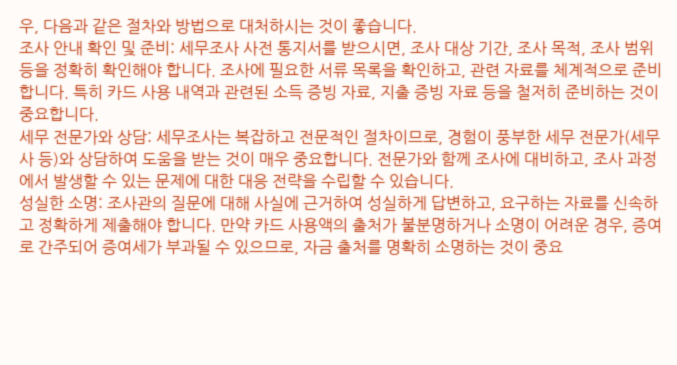우, 다음과 같은 절차와 방법으로 대처하시는 것이 좋습니다.
조사 안내 확인 및 준비: 세무조사 사전 통지서를 받으시면, 조사 대상 기간, 조사 목적, 조사 범위 등을 정확히 확인해야 합니다. 조사에 필요한 서류 목록을 확인하고, 관련 자료를 체계적으로 준비합니다. 특히 카드 사용 내역과 관련된 소득 증빙 자료, 지출 증빙 자료 등을 철저히 준비하는 것이 중요합니다.
세무 전문가와 상담: 세무조사는 복잡하고 전문적인 절차이므로, 경험이 풍부한 세무 전문가(세무사 등)와 상담하여 도움을 받는 것이 매우 중요합니다. 전문가와 함께 조사에 대비하고, 조사 과정에서 발생할 수 있는 문제에 대한 대응 전략을 수립할 수 있습니다.
성실한 소명: 조사관의 질문에 대해 사실에 근거하여 성실하게 답변하고, 요구하는 자료를 신속하고 정확하게 제출해야 합니다. 만약 카드 사용액의 출처가 불분명하거나 소명이 어려운 경우, 증여로 간주되어 증여세가 부과될 수 있으므로, 자금 출처를 명확히 소명하는 것이 중요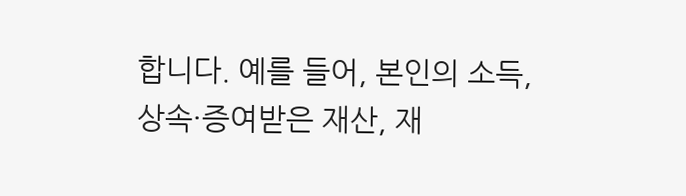합니다. 예를 들어, 본인의 소득, 상속·증여받은 재산, 재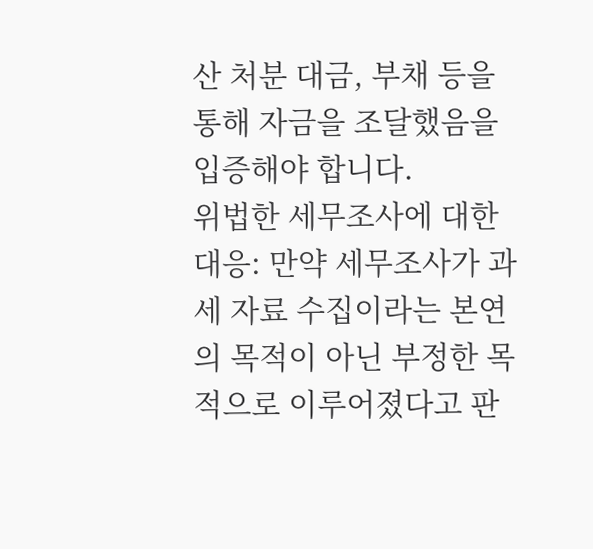산 처분 대금, 부채 등을 통해 자금을 조달했음을 입증해야 합니다.
위법한 세무조사에 대한 대응: 만약 세무조사가 과세 자료 수집이라는 본연의 목적이 아닌 부정한 목적으로 이루어졌다고 판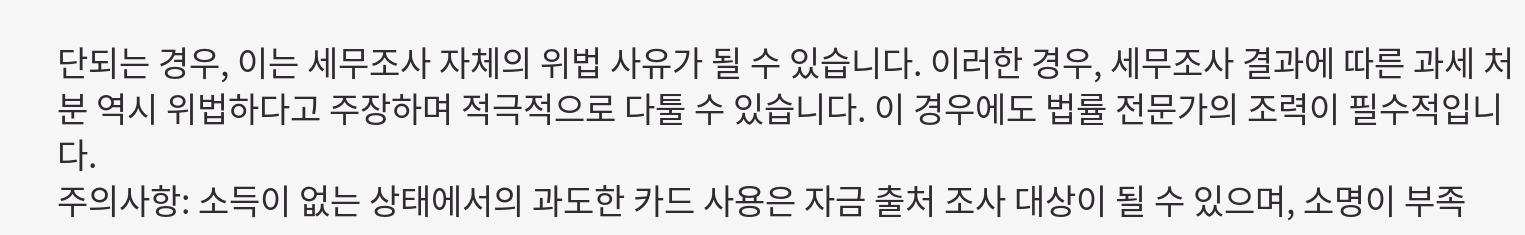단되는 경우, 이는 세무조사 자체의 위법 사유가 될 수 있습니다. 이러한 경우, 세무조사 결과에 따른 과세 처분 역시 위법하다고 주장하며 적극적으로 다툴 수 있습니다. 이 경우에도 법률 전문가의 조력이 필수적입니다.
주의사항: 소득이 없는 상태에서의 과도한 카드 사용은 자금 출처 조사 대상이 될 수 있으며, 소명이 부족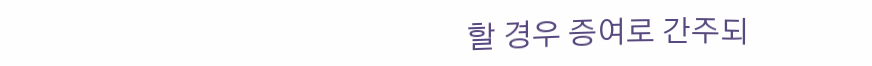할 경우 증여로 간주되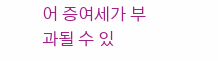어 증여세가 부과될 수 있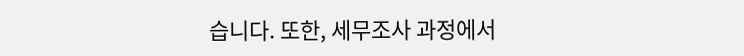습니다. 또한, 세무조사 과정에서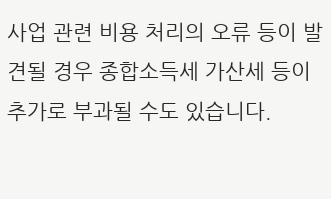사업 관련 비용 처리의 오류 등이 발견될 경우 종합소득세 가산세 등이 추가로 부과될 수도 있습니다.